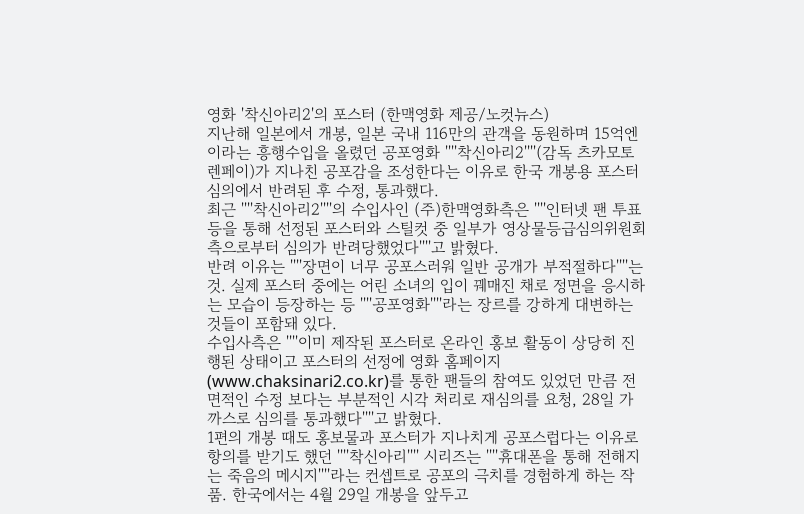영화 '착신아리2'의 포스터 (한맥영화 제공/노컷뉴스)
지난해 일본에서 개봉, 일본 국내 116만의 관객을 동원하며 15억엔이라는 흥행수입을 올렸던 공포영화 ''''착신아리2''''(감독 츠카모토 렌페이)가 지나친 공포감을 조성한다는 이유로 한국 개봉용 포스터 심의에서 반려된 후 수정, 통과했다.
최근 ''''착신아리2''''의 수입사인 (주)한맥영화측은 ''''인터넷 팬 투표 등을 통해 선정된 포스터와 스틸컷 중 일부가 영상물등급심의위원회측으로부터 심의가 반려당했었다''''고 밝혔다.
반려 이유는 ''''장면이 너무 공포스러워 일반 공개가 부적절하다''''는 것. 실제 포스터 중에는 어린 소녀의 입이 꿰매진 채로 정면을 응시하는 모습이 등장하는 등 ''''공포영화''''라는 장르를 강하게 대변하는 것들이 포함돼 있다.
수입사측은 ''''이미 제작된 포스터로 온라인 홍보 활동이 상당히 진행된 상태이고 포스터의 선정에 영화 홈페이지(www.chaksinari2.co.kr)를 통한 팬들의 참여도 있었던 만큼 전면적인 수정 보다는 부분적인 시각 처리로 재심의를 요청, 28일 가까스로 심의를 통과했다''''고 밝혔다.
1편의 개봉 때도 홍보물과 포스터가 지나치게 공포스럽다는 이유로 항의를 받기도 했던 ''''착신아리'''' 시리즈는 ''''휴대폰을 통해 전해지는 죽음의 메시지''''라는 컨셉트로 공포의 극치를 경험하게 하는 작품. 한국에서는 4월 29일 개봉을 앞두고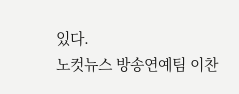있다.
노컷뉴스 방송연예팀 이찬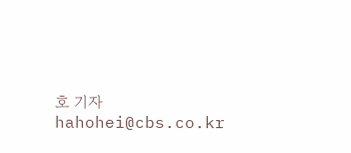호 기자 hahohei@cbs.co.kr